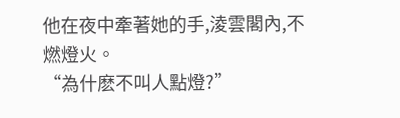他在夜中牽著她的手,淩雲閣內,不燃燈火。
“為什麽不叫人點燈?”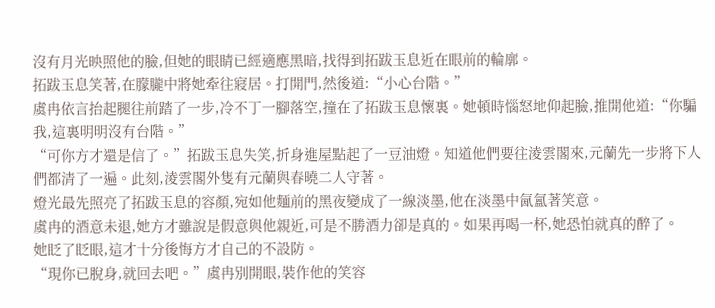沒有月光映照他的臉,但她的眼睛已經適應黑暗,找得到拓跋玉息近在眼前的輪廓。
拓跋玉息笑著,在朦朧中將她牽往寢居。打開門,然後道:“小心台階。”
虞冉依言抬起腿往前踏了一步,冷不丁一腳落空,撞在了拓跋玉息懷裏。她頓時惱怒地仰起臉,推開他道:“你騙我,這裏明明沒有台階。”
“可你方才還是信了。”拓跋玉息失笑,折身進屋點起了一豆油燈。知道他們要往淩雲閣來,元蘭先一步將下人們都清了一遍。此刻,淩雲閣外隻有元蘭與春曉二人守著。
燈光最先照亮了拓跋玉息的容顏,宛如他麵前的黑夜變成了一線淡墨,他在淡墨中氤氳著笑意。
虞冉的酒意未退,她方才雖說是假意與他親近,可是不勝酒力卻是真的。如果再喝一杯,她恐怕就真的醉了。
她眨了眨眼,這才十分後悔方才自己的不設防。
“現你已脫身,就回去吧。”虞冉別開眼,裝作他的笑容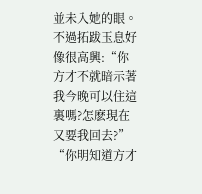並未入她的眼。
不過拓跋玉息好像很高興:“你方才不就暗示著我今晚可以住這裏嗎?怎麽現在又要我回去?”
“你明知道方才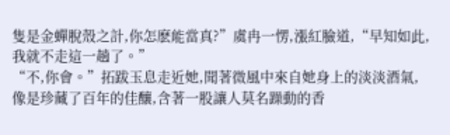隻是金蟬脫殼之計,你怎麽能當真?”虞冉一愣,漲紅臉道,“早知如此,我就不走這一趟了。”
“不,你會。”拓跋玉息走近她,聞著微風中來自她身上的淡淡酒氣,像是珍藏了百年的佳釀,含著一股讓人莫名躁動的香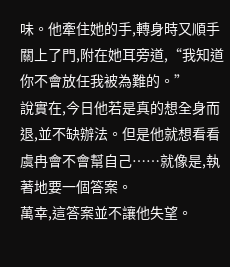味。他牽住她的手,轉身時又順手關上了門,附在她耳旁道,“我知道你不會放任我被為難的。”
說實在,今日他若是真的想全身而退,並不缺辦法。但是他就想看看虞冉會不會幫自己……就像是,執著地要一個答案。
萬幸,這答案並不讓他失望。